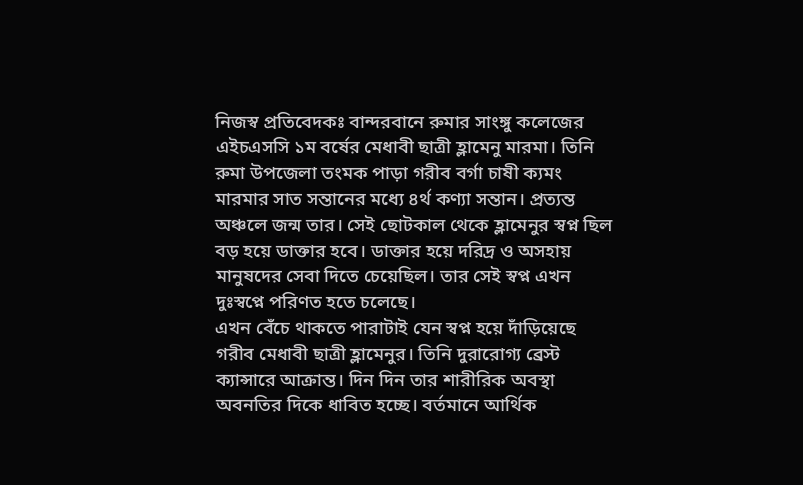নিজস্ব প্রতিবেদকঃ বান্দরবানে রুমার সাংঙ্গু কলেজের এইচএসসি ১ম বর্ষের মেধাবী ছাত্রী হ্লামেনু মারমা। তিনি রুমা উপজেলা তংমক পাড়া গরীব বর্গা চাষী ক্যমং মারমার সাত সন্তানের মধ্যে ৪র্থ কণ্যা সন্তান। প্রত্যন্ত অঞ্চলে জন্ম তার। সেই ছোটকাল থেকে হ্লামেনুর স্বপ্ন ছিল বড় হয়ে ডাক্তার হবে। ডাক্তার হয়ে দরিদ্র ও অসহায় মানুষদের সেবা দিতে চেয়েছিল। তার সেই স্বপ্ন এখন দুঃস্বপ্নে পরিণত হতে চলেছে।
এখন বেঁচে থাকতে পারাটাই যেন স্বপ্ন হয়ে দাঁড়িয়েছে গরীব মেধাবী ছাত্রী হ্লামেনুর। তিনি দুরারোগ্য ব্রেস্ট ক্যান্সারে আক্রান্ত। দিন দিন তার শারীরিক অবস্থা অবনতির দিকে ধাবিত হচ্ছে। বর্তমানে আর্থিক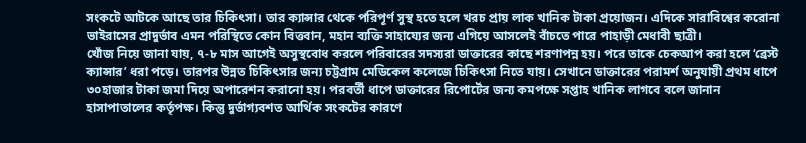সংকটে আটকে আছে তার চিকিৎসা। তার ক্যান্সার থেকে পরিপূর্ণ সুস্থ হতে হলে খরচ প্রায় লাক খানিক টাকা প্রয়োজন। এদিকে সারাবিশ্বের করোনা ভাইরাসের প্রাদুর্ভাব এমন পরিস্থিতে কোন বিত্তবান, মহান ব্যক্তি সাহায্যের জন্য এগিয়ে আসলেই বাঁচতে পারে পাহাড়ী মেধাবী ছাত্রী।
খোঁজ নিয়ে জানা যায়, ৭-৮ মাস আগেই অসুস্থবোধ করলে পরিবারের সদস্যরা ডাক্তারের কাছে শরণাপন্ন হয়। পরে তাকে চেকআপ করা হলে ‘ব্রেস্ট ক্যান্সার’ ধরা পড়ে। তারপর উন্নত চিকিৎসার জন্য চট্টগ্রাম মেডিকেল কলেজে চিকিৎসা নিতে যায়। সেখানে ডাক্তারের পরামর্শ অনুযায়ী প্রথম ধাপে ৩০হাজার টাকা জমা দিয়ে অপারেশন করানো হয়। পরবর্তী ধাপে ডাক্তারের রিপোর্টের জন্য কমপক্ষে সপ্তাহ খানিক লাগবে বলে জানান হাসাপাতালের কর্তৃপক্ষ। কিন্তু দুর্ভাগ্যবশত আর্থিক সংকটের কারণে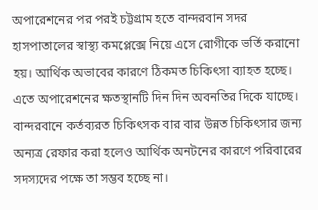অপারেশনের পর পরই চট্টগ্রাম হতে বান্দরবান সদর হাসপাতালের স্বাস্থ্য কমপ্লেক্সে নিয়ে এসে রোগীকে ভর্তি করানো হয়। আর্থিক অভাবের কারণে ঠিকমত চিকিৎসা ব্যাহত হচ্ছে। এতে অপারেশনের ক্ষতস্থানটি দিন দিন অবনতির দিকে যাচ্ছে। বান্দরবানে কর্তব্যরত চিকিৎসক বার বার উন্নত চিকিৎসার জন্য অন্যত্র রেফার করা হলেও আর্থিক অনটনের কারণে পরিবারের সদস্যদের পক্ষে তা সম্ভব হচ্ছে না।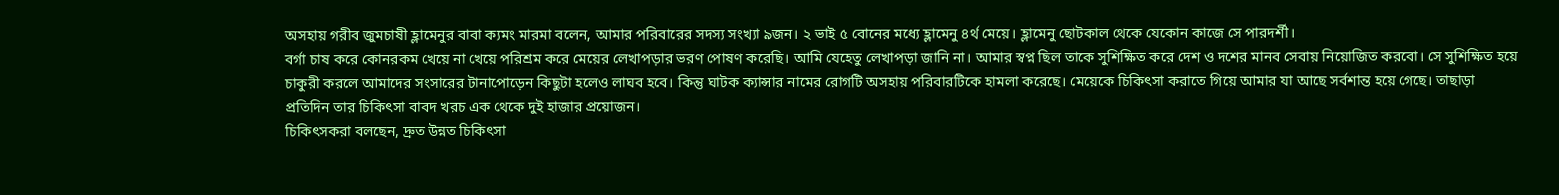অসহায় গরীব জুমচাষী হ্লামেনুর বাবা ক্যমং মারমা বলেন, আমার পরিবারের সদস্য সংখ্যা ৯জন। ২ ভাই ৫ বোনের মধ্যে হ্লামেনু ৪র্থ মেয়ে। হ্লামেনু ছোটকাল থেকে যেকোন কাজে সে পারদর্শী।
বর্গা চাষ করে কোনরকম খেয়ে না খেয়ে পরিশ্রম করে মেয়ের লেখাপড়ার ভরণ পোষণ করেছি। আমি যেহেতু লেখাপড়া জানি না। আমার স্বপ্ন ছিল তাকে সুশিক্ষিত করে দেশ ও দশের মানব সেবায় নিয়োজিত করবো। সে সুশিক্ষিত হয়ে চাকুরী করলে আমাদের সংসারের টানাপোড়েন কিছুটা হলেও লাঘব হবে। কিন্তু ঘাটক ক্যান্সার নামের রোগটি অসহায় পরিবারটিকে হামলা করেছে। মেয়েকে চিকিৎসা করাতে গিয়ে আমার যা আছে সর্বশান্ত হয়ে গেছে। তাছাড়া প্রতিদিন তার চিকিৎসা বাবদ খরচ এক থেকে দুই হাজার প্রয়োজন।
চিকিৎসকরা বলছেন, দ্রুত উন্নত চিকিৎসা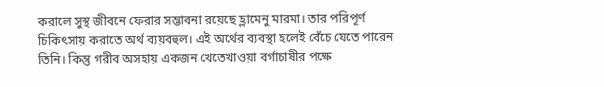করালে সুস্থ জীবনে ফেরার সম্ভাবনা রয়েছে হ্লামেনু মারমা। তার পরিপূর্ণ চিকিৎসায় করাতে অর্থ ব্যয়বহুল। এই অর্থের ব্যবস্থা হলেই বেঁচে যেতে পারেন তিনি। কিন্তু গরীব অসহায় একজন খেতেখাওয়া বর্গাচাষীর পক্ষে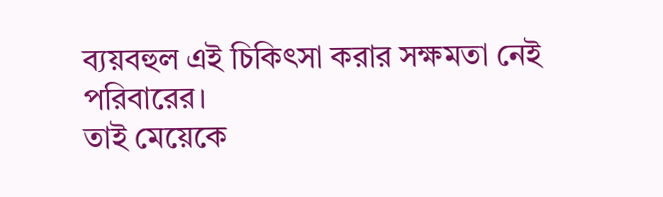ব্যয়বহুল এই চিকিৎসা করার সক্ষমতা নেই পরিবারের।
তাই মেয়েকে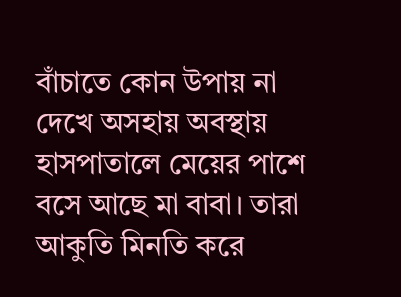বাঁচাতে কোন উপায় না দেখে অসহায় অবস্থায় হাসপাতালে মেয়ের পাশে বসে আছে মা বাবা। তারা আকুতি মিনতি করে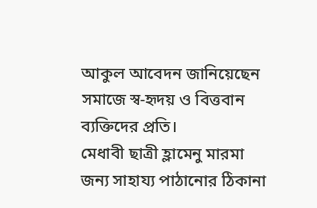আকুল আবেদন জানিয়েছেন সমাজে স্ব-হৃদয় ও বিত্তবান ব্যক্তিদের প্রতি।
মেধাবী ছাত্রী হ্লামেনু মারমা জন্য সাহায্য পাঠানোর ঠিকানা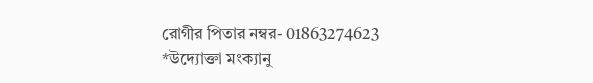রোগীর পিতার নম্বর- 01863274623
*উদ্যোক্তা মংক্যানু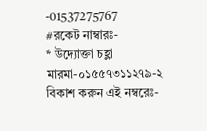-01537275767
#রকেট নাম্বারঃ-
* উদ্যোক্তা চহ্লা মারমা-০১৫৫৭৩১১২৭৯-২
বিকাশ করুন এই নম্বরেঃ-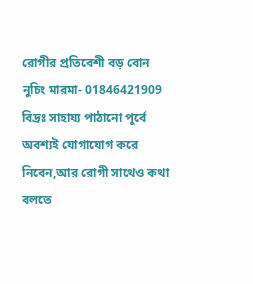রোগীর প্রতিবেশী বড় বোন নুচিং মারমা- 01846421909
বিদ্রঃ সাহায্য পাঠানো পূর্বে অবশ্যই যোগাযোগ করে নিবেন,আর রোগী সাথেও কথা বলতে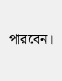পারবেন।